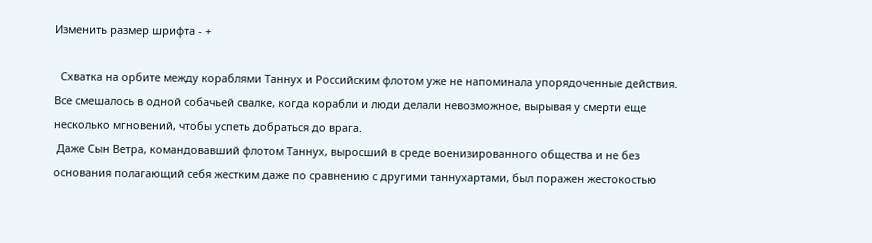Изменить размер шрифта - +

  Схватка на орбите между кораблями Таннух и Российским флотом уже не напоминала упорядоченные действия. Все смешалось в одной собачьей свалке, когда корабли и люди делали невозможное, вырывая у смерти еще несколько мгновений, чтобы успеть добраться до врага.
 Даже Сын Ветра, командовавший флотом Таннух, выросший в среде военизированного общества и не без основания полагающий себя жестким даже по сравнению с другими таннухартами, был поражен жестокостью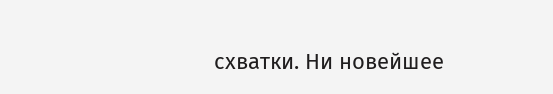схватки. Ни новейшее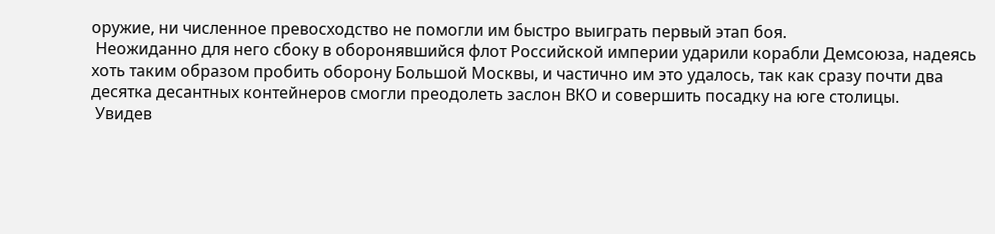оружие, ни численное превосходство не помогли им быстро выиграть первый этап боя.
 Неожиданно для него сбоку в оборонявшийся флот Российской империи ударили корабли Демсоюза, надеясь хоть таким образом пробить оборону Большой Москвы, и частично им это удалось, так как сразу почти два десятка десантных контейнеров смогли преодолеть заслон ВКО и совершить посадку на юге столицы.
 Увидев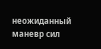неожиданный маневр сил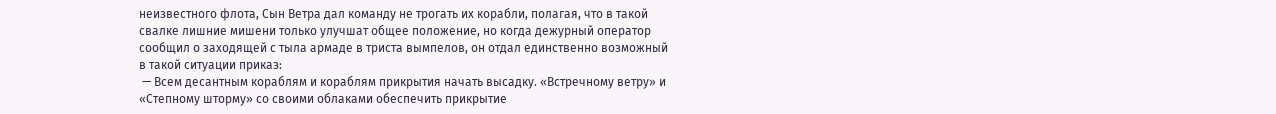неизвестного флота, Сын Ветра дал команду не трогать их корабли, полагая, что в такой свалке лишние мишени только улучшат общее положение, но когда дежурный оператор сообщил о заходящей с тыла армаде в триста вымпелов, он отдал единственно возможный в такой ситуации приказ:
 — Всем десантным кораблям и кораблям прикрытия начать высадку. «Встречному ветру» и «Степному шторму» со своими облаками обеспечить прикрытие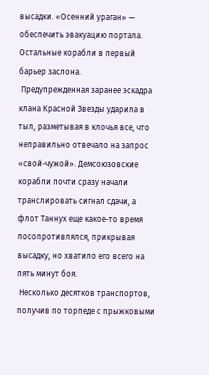высадки. «Осенний ураган» — обеспечить эвакуацию портала. Остальные корабли в первый барьер заслона.
 Предупрежденная заранее эскадра клана Красной Звезды ударила в тыл, разметывая в клочья все, что неправильно отвечало на запрос «свой-чужой». Демсоюзовские корабли почти сразу начали транслировать сигнал сдачи, а флот Таннух еще какое-то время посопротивлялся, прикрывая высадку, но хватило его всего на пять минут боя.
 Несколько десятков транспортов, получив по торпеде с прыжковыми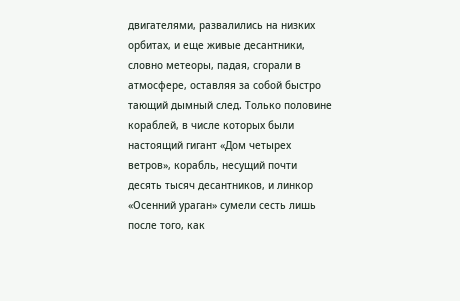двигателями, развалились на низких орбитах, и еще живые десантники, словно метеоры, падая, сгорали в атмосфере, оставляя за собой быстро тающий дымный след. Только половине кораблей, в числе которых были настоящий гигант «Дом четырех ветров», корабль, несущий почти десять тысяч десантников, и линкор «Осенний ураган» сумели сесть лишь после того, как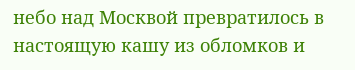небо над Москвой превратилось в настоящую кашу из обломков и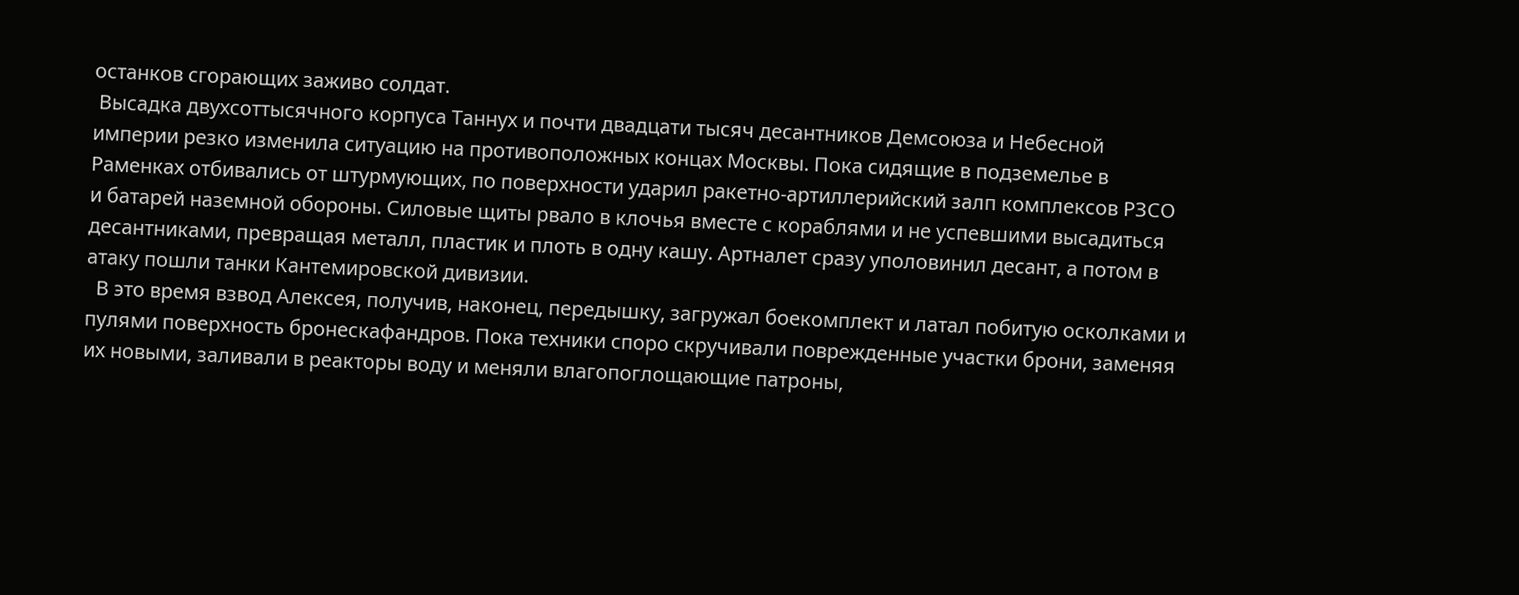останков сгорающих заживо солдат.
 Высадка двухсоттысячного корпуса Таннух и почти двадцати тысяч десантников Демсоюза и Небесной империи резко изменила ситуацию на противоположных концах Москвы. Пока сидящие в подземелье в Раменках отбивались от штурмующих, по поверхности ударил ракетно-артиллерийский залп комплексов РЗСО и батарей наземной обороны. Силовые щиты рвало в клочья вместе с кораблями и не успевшими высадиться десантниками, превращая металл, пластик и плоть в одну кашу. Артналет сразу уполовинил десант, а потом в атаку пошли танки Кантемировской дивизии.
  В это время взвод Алексея, получив, наконец, передышку, загружал боекомплект и латал побитую осколками и пулями поверхность бронескафандров. Пока техники споро скручивали поврежденные участки брони, заменяя их новыми, заливали в реакторы воду и меняли влагопоглощающие патроны,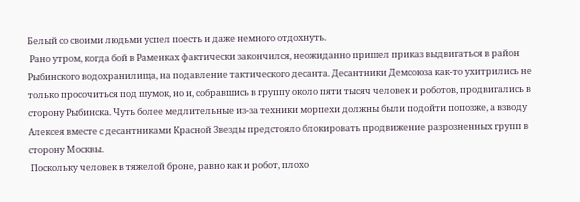Белый со своими людьми успел поесть и даже немного отдохнуть.
 Рано утром, когда бой в Раменках фактически закончился, неожиданно пришел приказ выдвигаться в район Рыбинского водохранилища, на подавление тактического десанта. Десантники Демсоюза как-то ухитрились не только просочиться под шумок, но и, собравшись в группу около пяти тысяч человек и роботов, продвигались в сторону Рыбинска. Чуть более медлительные из-за техники морпехи должны были подойти попозже, а взводу Алексея вместе с десантниками Красной Звезды предстояло блокировать продвижение разрозненных групп в сторону Москвы.
 Поскольку человек в тяжелой броне, равно как и робот, плохо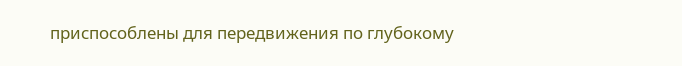приспособлены для передвижения по глубокому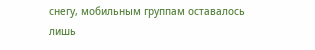снегу, мобильным группам оставалось лишь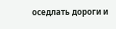оседлать дороги и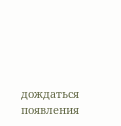дождаться появления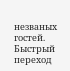незваных гостей.
Быстрый переход